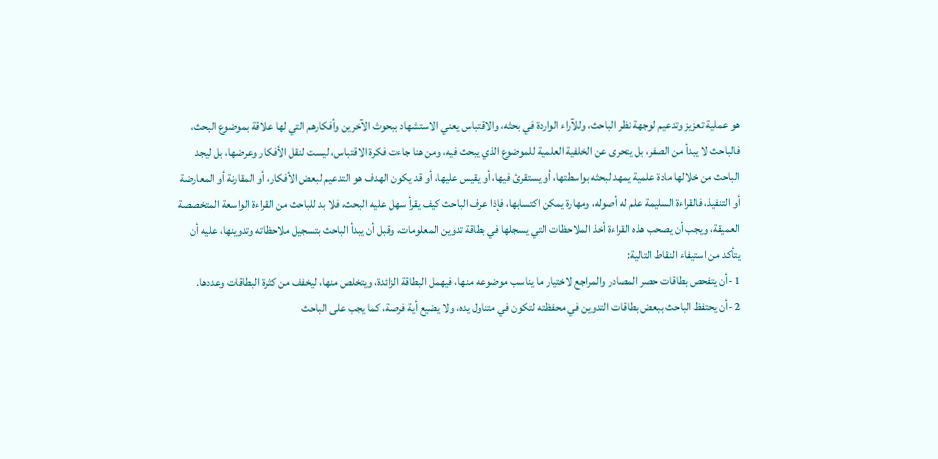هو عملية تعزيز وتدعيم لوجهة نظر الباحث، وللآراء الواردة في بحثه، والاقتباس يعني الاستشهاد ببحوث الآخرين وأفكارهم التي لها علاقة بموضوع البحث، فالباحث لا يبدأ من الصفر، بل يتحرى عن الخلفية العلمية للموضوع الذي يبحث فيه، ومن هنا جاءت فكرة الاقتباس، ليست لنقل الأفكار وعرضها، بل ليجد الباحث من خلالها مادة علمية يمهد لبحثه بواسطتها، أو يستقرئ فيها، أو يقيس عليها، أو قد يكون الهدف هو التدعيم لبعض الأفكار، أو المقارنة أو المعارضة أو التنفيذ، فالقراءة السليمة علم له أصوله، ومهارة يمكن اكتسابها، فإذا عرف الباحث كيف يقرأ سهل عليه البحث، فلا بد للباحث من القراءة الواسعة المتخصصة العميقة، ويجب أن يصحب هذه القراءة أخذ الملاحظات التي يسجلها في بطاقة تدوين المعلومات، وقبل أن يبدأ الباحث بتسجيل ملاحظاته وتدوينها، عليه أن يتأكد من استيفاء النقاط التالية:
1 -أن يتفحص بطاقات حصر المصادر والمراجع لاختيار ما يناسب موضوعه منها، فيهمل البطاقة الزائدة، ويتخلص منها، ليخفف من كثرة البطاقات وعددها.
2 -أن يحتفظ الباحث ببعض بطاقات التدوين في محفظته لتكون في متناول يده، ولا يضيع أية فرصة، كما يجب على الباحث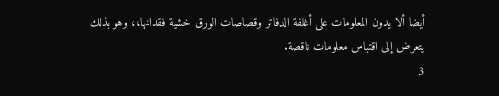أيضا ألا يدون المعلومات على أغلفة الدفاتر وقصاصات الورق خشية فقدانها،، وهو بذلك يتعرض إلى اقتباس معلومات ناقصة.
3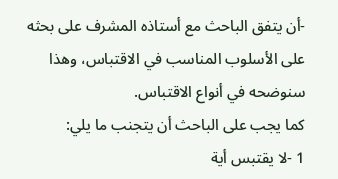-أن يتفق الباحث مع أستاذه المشرف على بحثه على الأسلوب المناسب في الاقتباس، وهذا سنوضحه في أنواع الاقتباس.
كما يجب على الباحث أن يتجنب ما يلي:
1 -لا يقتبس أية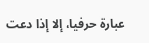عبارة حرفيا، إلا إذا دعت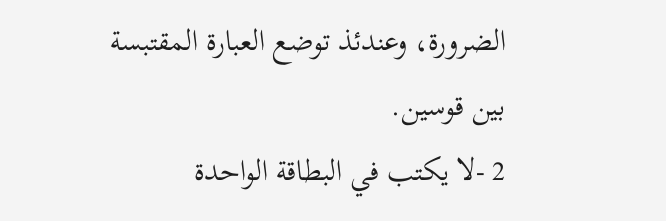الضرورة، وعندئذ توضع العبارة المقتبسة بين قوسين.
2 -لا يكتب في البطاقة الواحدة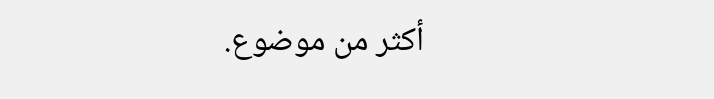أكثر من موضوع.